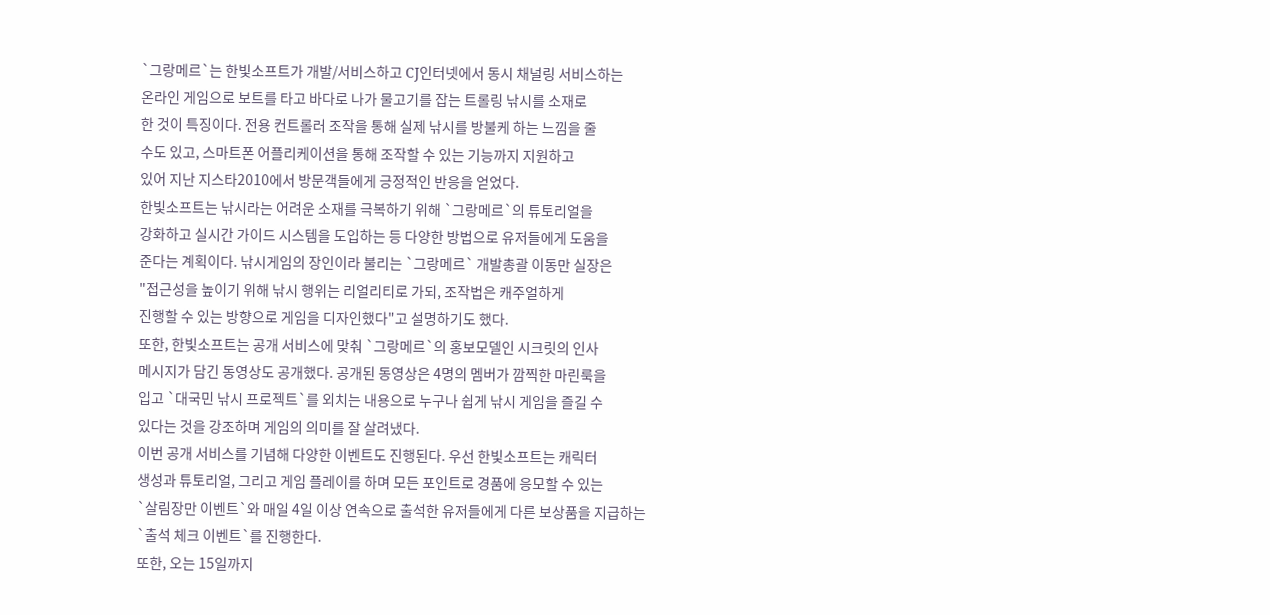`그랑메르`는 한빛소프트가 개발/서비스하고 CJ인터넷에서 동시 채널링 서비스하는
온라인 게임으로 보트를 타고 바다로 나가 물고기를 잡는 트롤링 낚시를 소재로
한 것이 특징이다. 전용 컨트롤러 조작을 통해 실제 낚시를 방불케 하는 느낌을 줄
수도 있고, 스마트폰 어플리케이션을 통해 조작할 수 있는 기능까지 지원하고
있어 지난 지스타2010에서 방문객들에게 긍정적인 반응을 얻었다.
한빛소프트는 낚시라는 어려운 소재를 극복하기 위해 `그랑메르`의 튜토리얼을
강화하고 실시간 가이드 시스템을 도입하는 등 다양한 방법으로 유저들에게 도움을
준다는 계획이다. 낚시게임의 장인이라 불리는 `그랑메르` 개발총괄 이동만 실장은
"접근성을 높이기 위해 낚시 행위는 리얼리티로 가되, 조작법은 캐주얼하게
진행할 수 있는 방향으로 게임을 디자인했다"고 설명하기도 했다.
또한, 한빛소프트는 공개 서비스에 맞춰 `그랑메르`의 홍보모델인 시크릿의 인사
메시지가 담긴 동영상도 공개했다. 공개된 동영상은 4명의 멤버가 깜찍한 마린룩을
입고 `대국민 낚시 프로젝트`를 외치는 내용으로 누구나 쉽게 낚시 게임을 즐길 수
있다는 것을 강조하며 게임의 의미를 잘 살려냈다.
이번 공개 서비스를 기념해 다양한 이벤트도 진행된다. 우선 한빛소프트는 캐릭터
생성과 튜토리얼, 그리고 게임 플레이를 하며 모든 포인트로 경품에 응모할 수 있는
`살림장만 이벤트`와 매일 4일 이상 연속으로 출석한 유저들에게 다른 보상품을 지급하는
`출석 체크 이벤트`를 진행한다.
또한, 오는 15일까지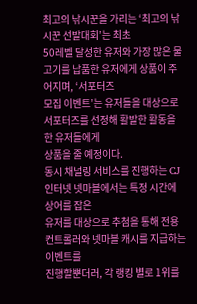최고의 낚시꾼을 가리는 ‘최고의 낚시꾼 선발대회’는 최초
50레벨 달성한 유저와 가장 많은 물고기를 납품한 유저에게 상품이 주어지며, ‘서포터즈
모집 이벤트’는 유저들을 대상으로 서포터즈를 선정해 활발한 활동을 한 유저들에게
상품을 줄 예정이다.
동시 채널링 서비스를 진행하는 CJ인터넷 넷마블에서는 특정 시간에 상어를 잡은
유저를 대상으로 추첨을 통해 전용 컨트롤러와 넷마블 캐시를 지급하는 이벤트를
진행할뿐더러, 각 랭킹 별로 1위를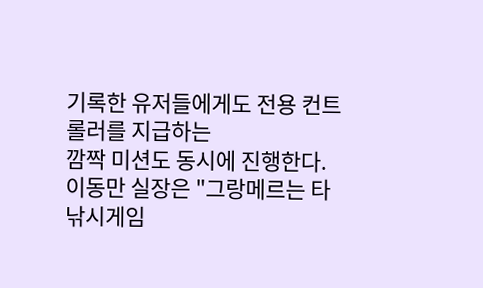기록한 유저들에게도 전용 컨트롤러를 지급하는
깜짝 미션도 동시에 진행한다.
이동만 실장은 "그랑메르는 타 낚시게임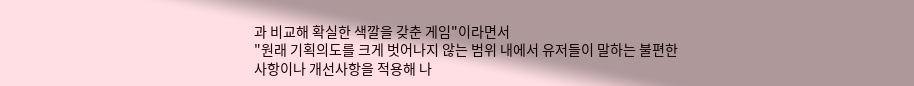과 비교해 확실한 색깔을 갖춘 게임"이라면서
"원래 기획의도를 크게 벗어나지 않는 범위 내에서 유저들이 말하는 불편한
사항이나 개선사항을 적용해 나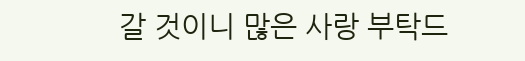갈 것이니 많은 사랑 부탁드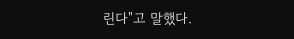린다"고 말했다.